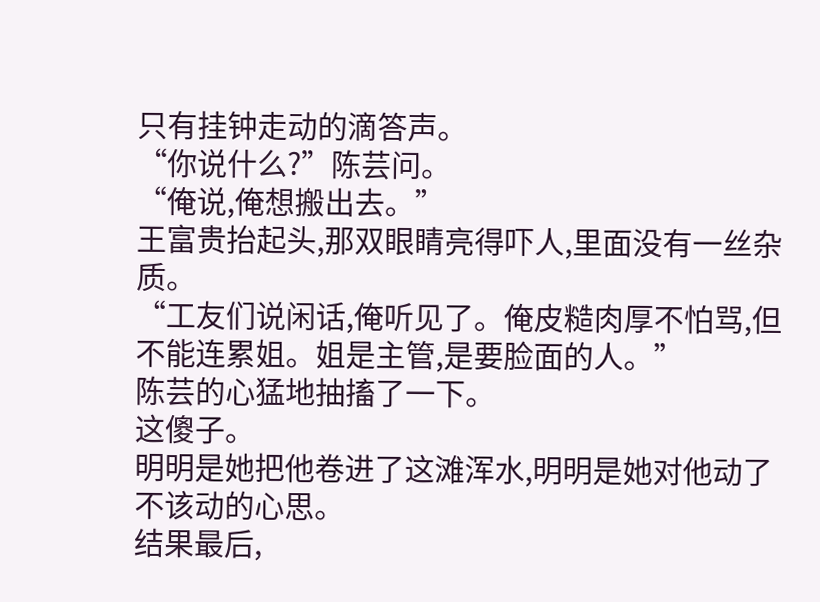只有挂钟走动的滴答声。
“你说什么?”陈芸问。
“俺说,俺想搬出去。”
王富贵抬起头,那双眼睛亮得吓人,里面没有一丝杂质。
“工友们说闲话,俺听见了。俺皮糙肉厚不怕骂,但不能连累姐。姐是主管,是要脸面的人。”
陈芸的心猛地抽搐了一下。
这傻子。
明明是她把他卷进了这滩浑水,明明是她对他动了不该动的心思。
结果最后,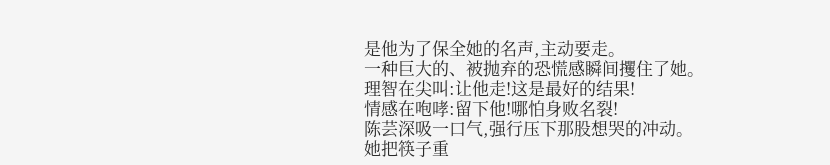是他为了保全她的名声,主动要走。
一种巨大的、被抛弃的恐慌感瞬间攫住了她。
理智在尖叫:让他走!这是最好的结果!
情感在咆哮:留下他!哪怕身败名裂!
陈芸深吸一口气,强行压下那股想哭的冲动。
她把筷子重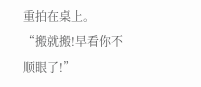重拍在桌上。
“搬就搬!早看你不顺眼了!”